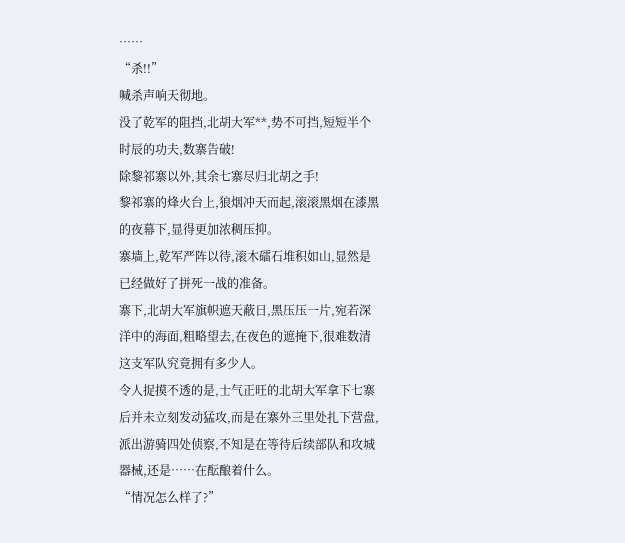……
“杀!!”
喊杀声响天彻地。
没了乾军的阻挡,北胡大军**,势不可挡,短短半个时辰的功夫,数寨告破!
除黎祁寨以外,其余七寨尽归北胡之手!
黎祁寨的烽火台上,狼烟冲天而起,滚滚黑烟在漆黑的夜幕下,显得更加浓稠压抑。
寨墙上,乾军严阵以待,滚木礌石堆积如山,显然是已经做好了拼死一战的准备。
寨下,北胡大军旗帜遮天蔽日,黑压压一片,宛若深洋中的海面,粗略望去,在夜色的遮掩下,很难数清这支军队究竟拥有多少人。
令人捉摸不透的是,士气正旺的北胡大军拿下七寨后并未立刻发动猛攻,而是在寨外三里处扎下营盘,派出游骑四处侦察,不知是在等待后续部队和攻城器械,还是……在酝酿着什么。
“情况怎么样了?”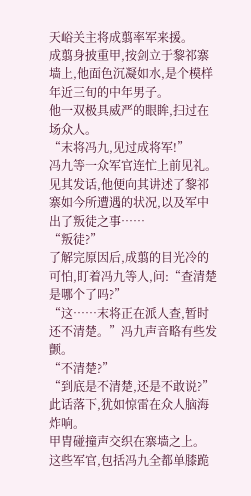天峪关主将成翦率军来援。
成翦身披重甲,按剑立于黎祁寨墙上,他面色沉凝如水,是个模样年近三旬的中年男子。
他一双极具威严的眼眸,扫过在场众人。
“末将冯九,见过成将军!”
冯九等一众军官连忙上前见礼。
见其发话,他便向其讲述了黎祁寨如今所遭遇的状况,以及军中出了叛徒之事……
“叛徒?”
了解完原因后,成翦的目光冷的可怕,盯着冯九等人,问:“查清楚是哪个了吗?”
“这……末将正在派人查,暂时还不清楚。”冯九声音略有些发颤。
“不清楚?”
“到底是不清楚,还是不敢说?”
此话落下,犹如惊雷在众人脑海炸响。
甲胄碰撞声交织在寨墙之上。
这些军官,包括冯九全都单膝跪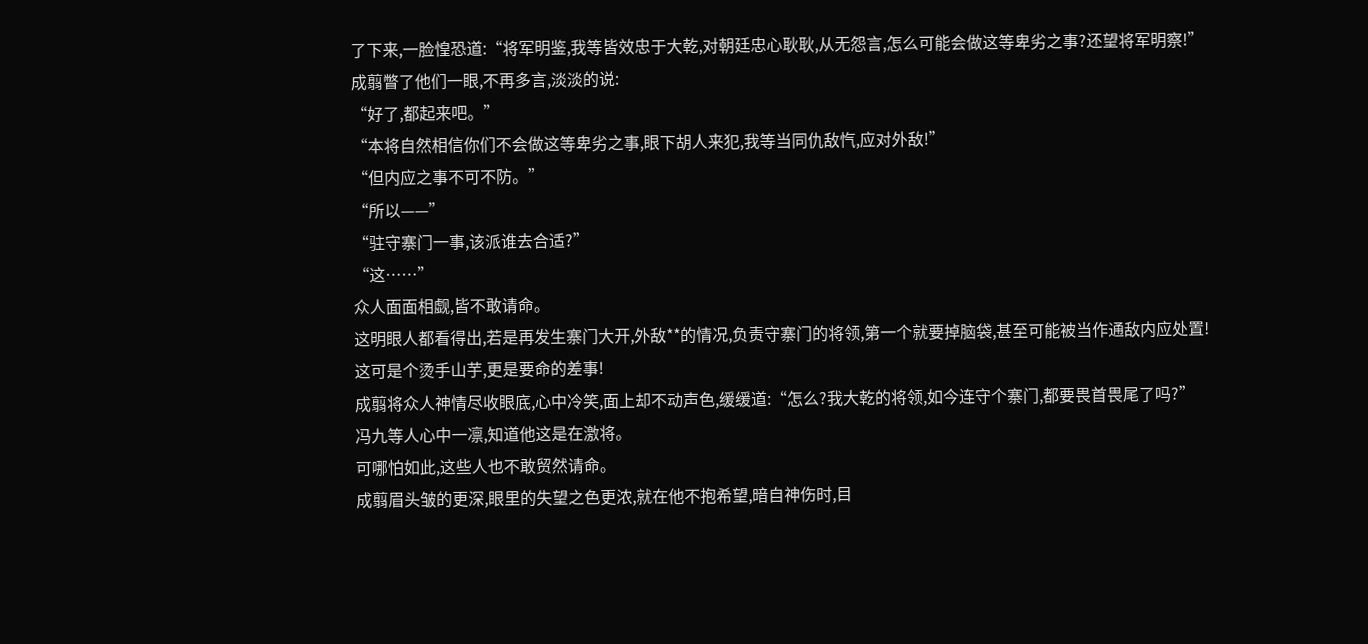了下来,一脸惶恐道:“将军明鉴,我等皆效忠于大乾,对朝廷忠心耿耿,从无怨言,怎么可能会做这等卑劣之事?还望将军明察!”
成翦瞥了他们一眼,不再多言,淡淡的说:
“好了,都起来吧。”
“本将自然相信你们不会做这等卑劣之事,眼下胡人来犯,我等当同仇敌忾,应对外敌!”
“但内应之事不可不防。”
“所以——”
“驻守寨门一事,该派谁去合适?”
“这……”
众人面面相觑,皆不敢请命。
这明眼人都看得出,若是再发生寨门大开,外敌**的情况,负责守寨门的将领,第一个就要掉脑袋,甚至可能被当作通敌内应处置!
这可是个烫手山芋,更是要命的差事!
成翦将众人神情尽收眼底,心中冷笑,面上却不动声色,缓缓道:“怎么?我大乾的将领,如今连守个寨门,都要畏首畏尾了吗?”
冯九等人心中一凛,知道他这是在激将。
可哪怕如此,这些人也不敢贸然请命。
成翦眉头皱的更深,眼里的失望之色更浓,就在他不抱希望,暗自神伤时,目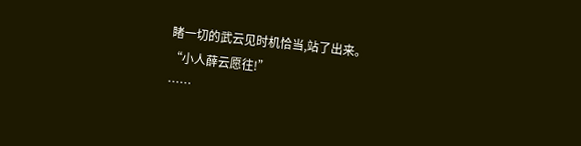睹一切的武云见时机恰当,站了出来。
“小人薛云愿往!”
……